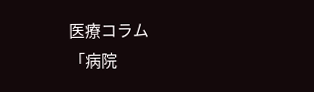医療コラム
「病院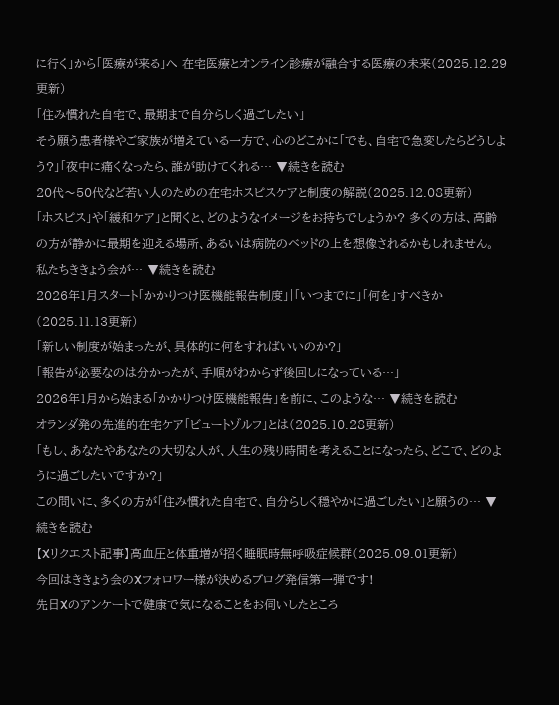に行く」から「医療が来る」へ 在宅医療とオンライン診療が融合する医療の未来(2025.12.29更新)
「住み慣れた自宅で、最期まで自分らしく過ごしたい」
そう願う患者様やご家族が増えている一方で、心のどこかに「でも、自宅で急変したらどうしよう?」「夜中に痛くなったら、誰が助けてくれる… ▼続きを読む
20代〜50代など若い人のための在宅ホスピスケアと制度の解説(2025.12.08更新)
「ホスピス」や「緩和ケア」と聞くと、どのようなイメージをお持ちでしょうか? 多くの方は、高齢の方が静かに最期を迎える場所、あるいは病院のベッドの上を想像されるかもしれません。
私たちききょう会が… ▼続きを読む
2026年1月スタート「かかりつけ医機能報告制度」|「いつまでに」「何を」すべきか(2025.11.13更新)
「新しい制度が始まったが、具体的に何をすればいいのか?」
「報告が必要なのは分かったが、手順がわからず後回しになっている…」
2026年1月から始まる「かかりつけ医機能報告」を前に、このような… ▼続きを読む
オランダ発の先進的在宅ケア「ビュートゾルフ」とは(2025.10.28更新)
「もし、あなたやあなたの大切な人が、人生の残り時間を考えることになったら、どこで、どのように過ごしたいですか?」
この問いに、多くの方が「住み慣れた自宅で、自分らしく穏やかに過ごしたい」と願うの… ▼続きを読む
【Xリクエスト記事】高血圧と体重増が招く睡眠時無呼吸症候群(2025.09.01更新)
今回はききょう会のXフォロワー様が決めるブログ発信第一弾です!
先日Xのアンケートで健康で気になることをお伺いしたところ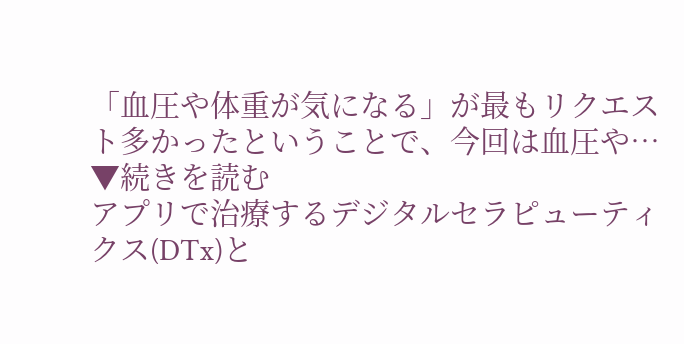「血圧や体重が気になる」が最もリクエスト多かったということで、今回は血圧や… ▼続きを読む
アプリで治療するデジタルセラピューティクス(DTx)と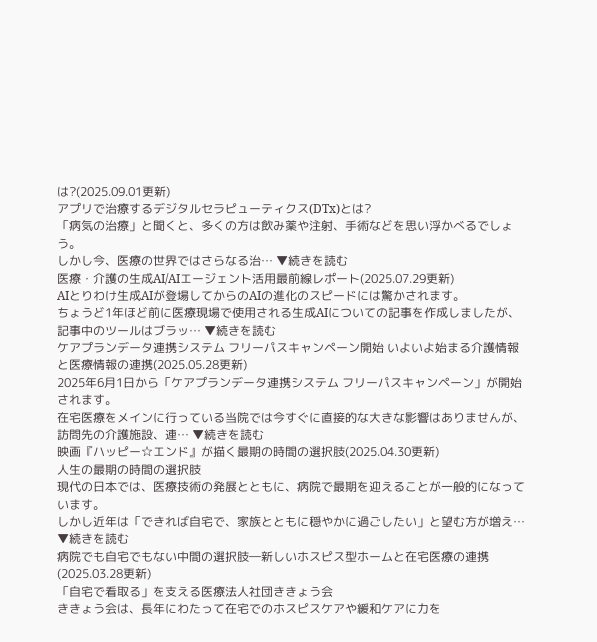は?(2025.09.01更新)
アプリで治療するデジタルセラピューティクス(DTx)とは?
「病気の治療」と聞くと、多くの方は飲み薬や注射、手術などを思い浮かべるでしょう。
しかし今、医療の世界ではさらなる治… ▼続きを読む
医療・介護の生成AI/AIエージェント活用最前線レポート(2025.07.29更新)
AIとりわけ生成AIが登場してからのAIの進化のスピードには驚かされます。
ちょうど1年ほど前に医療現場で使用される生成AIについての記事を作成しましたが、記事中のツールはブラッ… ▼続きを読む
ケアプランデータ連携システム フリーパスキャンペーン開始 いよいよ始まる介護情報と医療情報の連携(2025.05.28更新)
2025年6月1日から「ケアプランデータ連携システム フリーパスキャンペーン」が開始されます。
在宅医療をメインに行っている当院では今すぐに直接的な大きな影響はありませんが、訪問先の介護施設、連… ▼続きを読む
映画『ハッピー☆エンド』が描く最期の時間の選択肢(2025.04.30更新)
人生の最期の時間の選択肢
現代の日本では、医療技術の発展とともに、病院で最期を迎えることが一般的になっています。
しかし近年は「できれば自宅で、家族とともに穏やかに過ごしたい」と望む方が増え… ▼続きを読む
病院でも自宅でもない中間の選択肢―新しいホスピス型ホームと在宅医療の連携(2025.03.28更新)
「自宅で看取る」を支える医療法人社団ききょう会
ききょう会は、長年にわたって在宅でのホスピスケアや緩和ケアに力を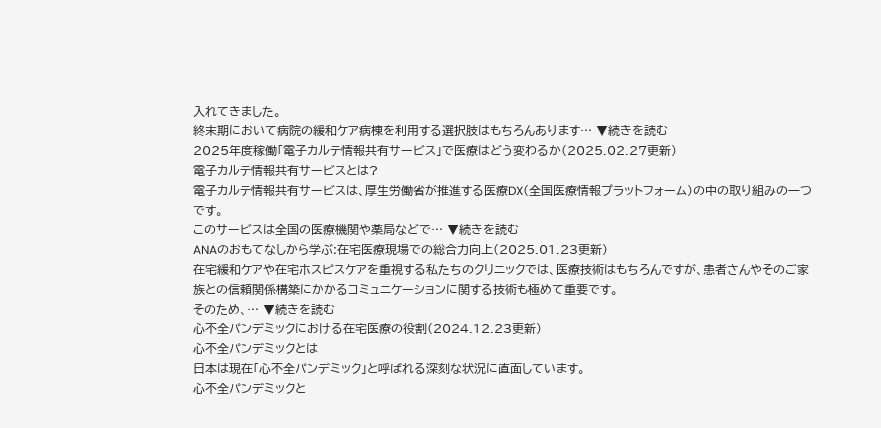入れてきました。
終末期において病院の緩和ケア病棟を利用する選択肢はもちろんあります… ▼続きを読む
2025年度稼働「電子カルテ情報共有サービス」で医療はどう変わるか(2025.02.27更新)
電子カルテ情報共有サービスとは?
電子カルテ情報共有サービスは、厚生労働省が推進する医療DX(全国医療情報プラットフォーム)の中の取り組みの一つです。
このサービスは全国の医療機関や薬局などで… ▼続きを読む
ANAのおもてなしから学ぶ:在宅医療現場での総合力向上(2025.01.23更新)
在宅緩和ケアや在宅ホスピスケアを重視する私たちのクリニックでは、医療技術はもちろんですが、患者さんやそのご家族との信頼関係構築にかかるコミュニケーションに関する技術も極めて重要です。
そのため、… ▼続きを読む
心不全パンデミックにおける在宅医療の役割(2024.12.23更新)
心不全パンデミックとは
日本は現在「心不全パンデミック」と呼ばれる深刻な状況に直面しています。
心不全パンデミックと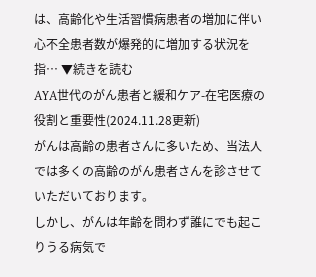は、高齢化や生活習慣病患者の増加に伴い心不全患者数が爆発的に増加する状況を指… ▼続きを読む
AYA世代のがん患者と緩和ケア-在宅医療の役割と重要性(2024.11.28更新)
がんは高齢の患者さんに多いため、当法人では多くの高齢のがん患者さんを診させていただいております。
しかし、がんは年齢を問わず誰にでも起こりうる病気で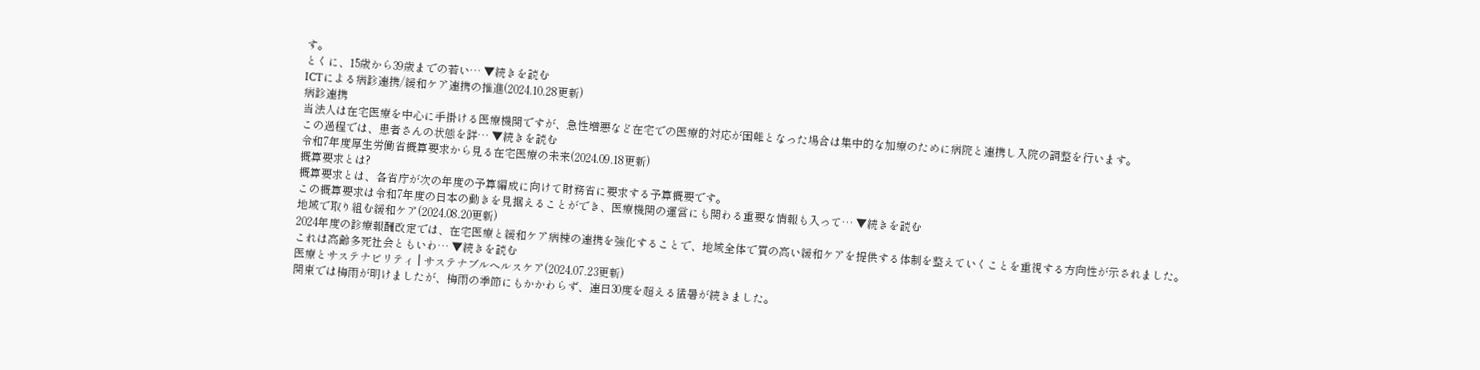す。
とくに、15歳から39歳までの若い… ▼続きを読む
ICTによる病診連携/緩和ケア連携の推進(2024.10.28更新)
病診連携
当法人は在宅医療を中心に手掛ける医療機関ですが、急性増悪など在宅での医療的対応が困難となった場合は集中的な加療のために病院と連携し入院の調整を行います。
この過程では、患者さんの状態を詳… ▼続きを読む
令和7年度厚生労働省概算要求から見る在宅医療の未来(2024.09.18更新)
概算要求とは?
概算要求とは、各省庁が次の年度の予算編成に向けて財務省に要求する予算概要です。
この概算要求は令和7年度の日本の動きを見据えることができ、医療機関の運営にも関わる重要な情報も入って… ▼続きを読む
地域で取り組む緩和ケア(2024.08.20更新)
2024年度の診療報酬改定では、在宅医療と緩和ケア病棟の連携を強化することで、地域全体で質の高い緩和ケアを提供する体制を整えていくことを重視する方向性が示されました。
これは高齢多死社会ともいわ… ▼続きを読む
医療とサステナビリティ | サステナブルヘルスケア(2024.07.23更新)
関東では梅雨が明けましたが、梅雨の季節にもかかわらず、連日30度を超える猛暑が続きました。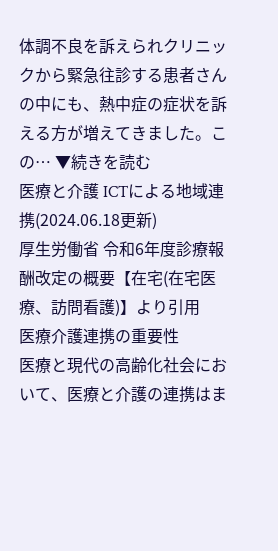体調不良を訴えられクリニックから緊急往診する患者さんの中にも、熱中症の症状を訴える方が増えてきました。この… ▼続きを読む
医療と介護 ICTによる地域連携(2024.06.18更新)
厚生労働省 令和6年度診療報酬改定の概要【在宅(在宅医療、訪問看護)】より引用
医療介護連携の重要性
医療と現代の高齢化社会において、医療と介護の連携はま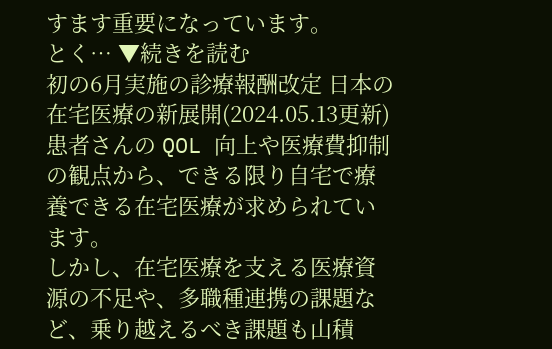すます重要になっています。
とく… ▼続きを読む
初の6月実施の診療報酬改定 日本の在宅医療の新展開(2024.05.13更新)
患者さんの QOL 向上や医療費抑制の観点から、できる限り自宅で療養できる在宅医療が求められています。
しかし、在宅医療を支える医療資源の不足や、多職種連携の課題など、乗り越えるべき課題も山積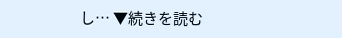し… ▼続きを読む